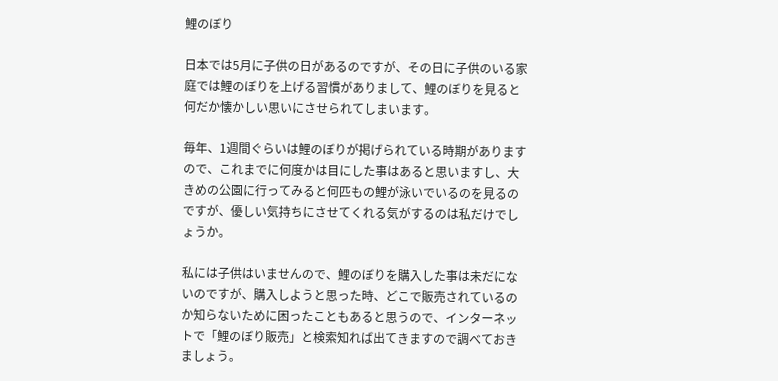鯉のぼり

日本では5月に子供の日があるのですが、その日に子供のいる家庭では鯉のぼりを上げる習慣がありまして、鯉のぼりを見ると何だか懐かしい思いにさせられてしまいます。

毎年、1週間ぐらいは鯉のぼりが掲げられている時期がありますので、これまでに何度かは目にした事はあると思いますし、大きめの公園に行ってみると何匹もの鯉が泳いでいるのを見るのですが、優しい気持ちにさせてくれる気がするのは私だけでしょうか。

私には子供はいませんので、鯉のぼりを購入した事は未だにないのですが、購入しようと思った時、どこで販売されているのか知らないために困ったこともあると思うので、インターネットで「鯉のぼり販売」と検索知れば出てきますので調べておきましょう。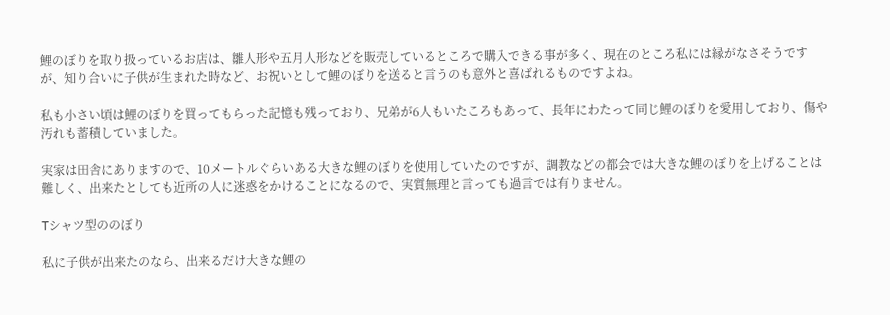鯉のぼりを取り扱っているお店は、雛人形や五月人形などを販売しているところで購入できる事が多く、現在のところ私には縁がなさそうですが、知り合いに子供が生まれた時など、お祝いとして鯉のぼりを送ると言うのも意外と喜ばれるものですよね。

私も小さい頃は鯉のぼりを買ってもらった記憶も残っており、兄弟が6人もいたころもあって、長年にわたって同じ鯉のぼりを愛用しており、傷や汚れも蓄積していました。

実家は田舎にありますので、10メートルぐらいある大きな鯉のぼりを使用していたのですが、調教などの都会では大きな鯉のぼりを上げることは難しく、出来たとしても近所の人に迷惑をかけることになるので、実質無理と言っても過言では有りません。

Tシャツ型ののぼり

私に子供が出来たのなら、出来るだけ大きな鯉の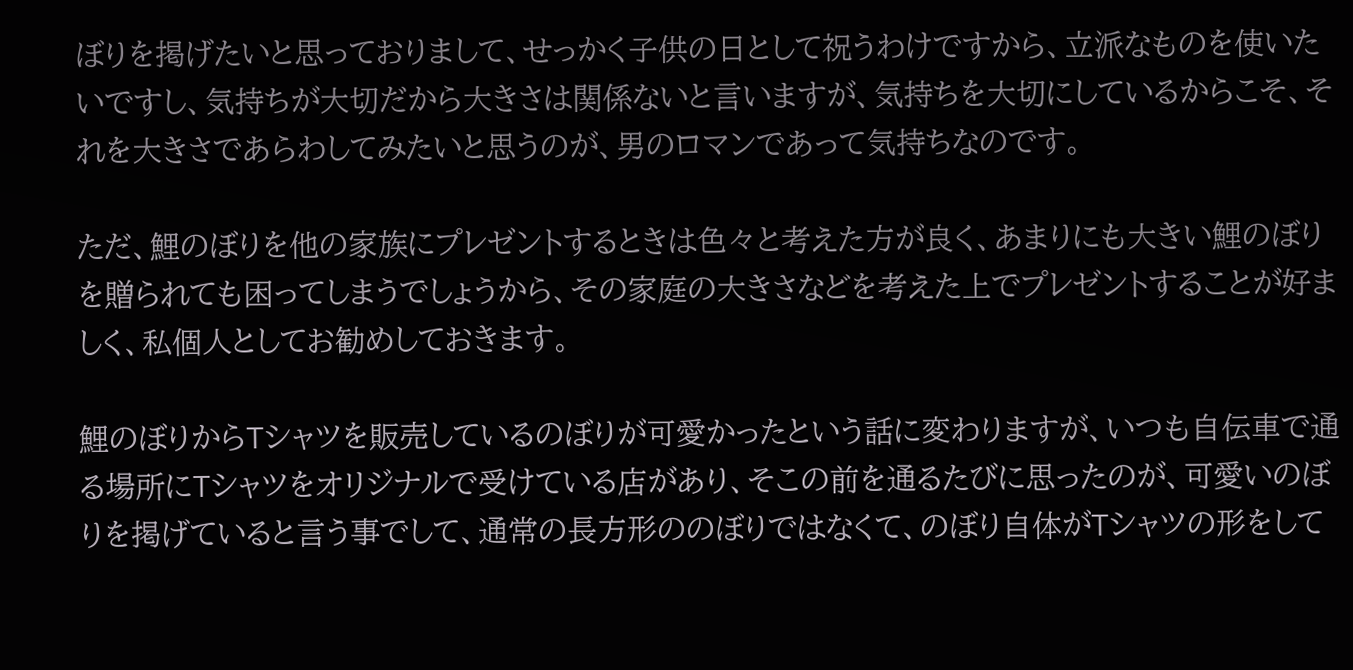ぼりを掲げたいと思っておりまして、せっかく子供の日として祝うわけですから、立派なものを使いたいですし、気持ちが大切だから大きさは関係ないと言いますが、気持ちを大切にしているからこそ、それを大きさであらわしてみたいと思うのが、男のロマンであって気持ちなのです。

ただ、鯉のぼりを他の家族にプレゼントするときは色々と考えた方が良く、あまりにも大きい鯉のぼりを贈られても困ってしまうでしょうから、その家庭の大きさなどを考えた上でプレゼントすることが好ましく、私個人としてお勧めしておきます。

鯉のぼりからTシャツを販売しているのぼりが可愛かったという話に変わりますが、いつも自伝車で通る場所にTシャツをオリジナルで受けている店があり、そこの前を通るたびに思ったのが、可愛いのぼりを掲げていると言う事でして、通常の長方形ののぼりではなくて、のぼり自体がTシャツの形をして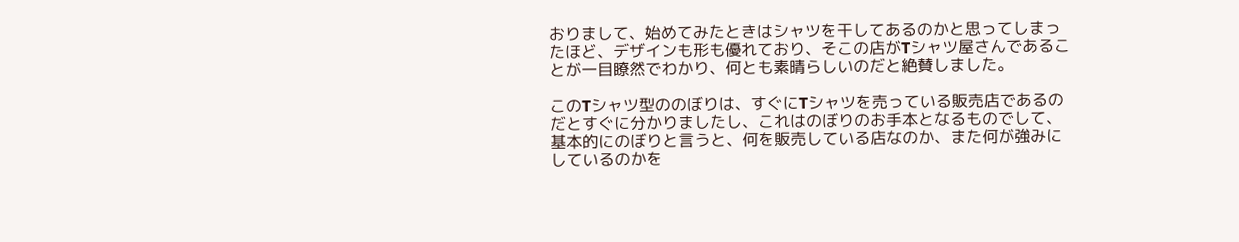おりまして、始めてみたときはシャツを干してあるのかと思ってしまったほど、デザインも形も優れており、そこの店がTシャツ屋さんであることが一目瞭然でわかり、何とも素晴らしいのだと絶賛しました。

このTシャツ型ののぼりは、すぐにTシャツを売っている販売店であるのだとすぐに分かりましたし、これはのぼりのお手本となるものでして、基本的にのぼりと言うと、何を販売している店なのか、また何が強みにしているのかを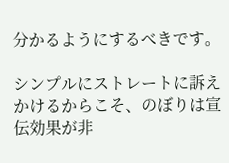分かるようにするべきです。

シンプルにストレートに訴えかけるからこそ、のぼりは宣伝効果が非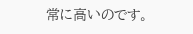常に高いのです。